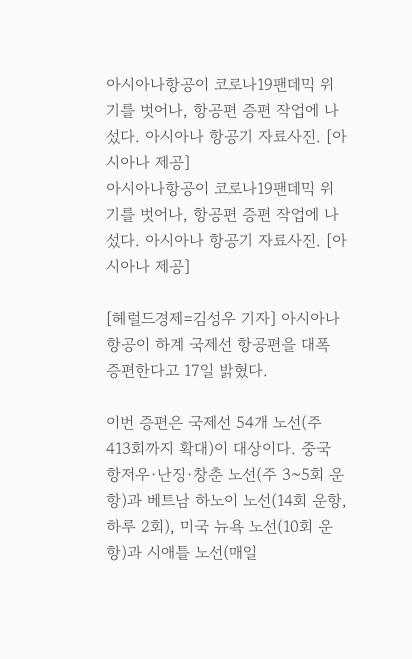아시아나항공이 코로나19팬데믹 위기를 벗어나, 항공편 증편 작업에 나섰다. 아시아나 항공기 자료사진. [아시아나 제공]
아시아나항공이 코로나19팬데믹 위기를 벗어나, 항공편 증편 작업에 나섰다. 아시아나 항공기 자료사진. [아시아나 제공]

[헤럴드경제=김성우 기자] 아시아나항공이 하계 국제선 항공편을 대폭 증편한다고 17일 밝혔다.

이번 증편은 국제선 54개 노선(주 413회까지 확대)이 대상이다. 중국 항저우·난징·창춘 노선(주 3~5회 운항)과 베트남 하노이 노선(14회 운항, 하루 2회), 미국 뉴욕 노선(10회 운항)과 시애틀 노선(매일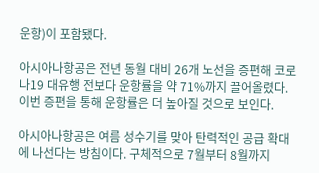운항)이 포함됐다.

아시아나항공은 전년 동월 대비 26개 노선을 증편해 코로나19 대유행 전보다 운항률을 약 71%까지 끌어올렸다. 이번 증편을 통해 운항률은 더 높아질 것으로 보인다.

아시아나항공은 여름 성수기를 맞아 탄력적인 공급 확대에 나선다는 방침이다. 구체적으로 7월부터 8월까지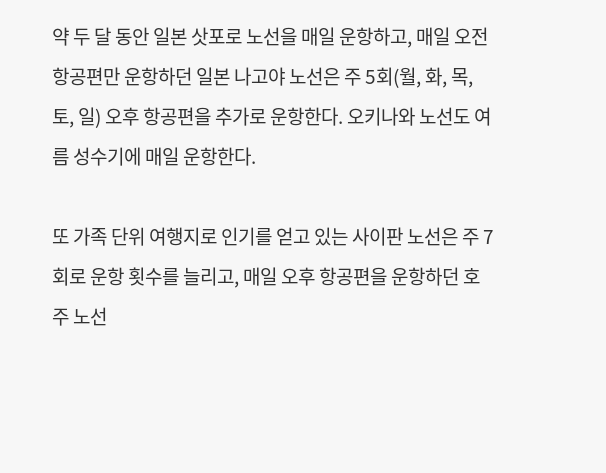약 두 달 동안 일본 삿포로 노선을 매일 운항하고, 매일 오전 항공편만 운항하던 일본 나고야 노선은 주 5회(월, 화, 목, 토, 일) 오후 항공편을 추가로 운항한다. 오키나와 노선도 여름 성수기에 매일 운항한다.

또 가족 단위 여행지로 인기를 얻고 있는 사이판 노선은 주 7회로 운항 횟수를 늘리고, 매일 오후 항공편을 운항하던 호주 노선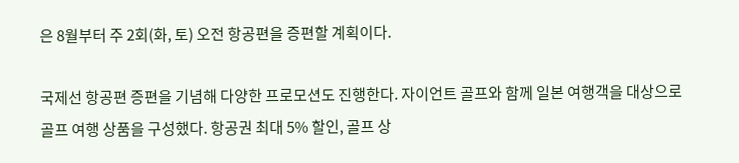은 8월부터 주 2회(화, 토) 오전 항공편을 증편할 계획이다.

국제선 항공편 증편을 기념해 다양한 프로모션도 진행한다. 자이언트 골프와 함께 일본 여행객을 대상으로 골프 여행 상품을 구성했다. 항공권 최대 5% 할인, 골프 상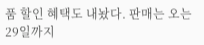품 할인 혜택도 내놨다. 판매는 오는 29일까지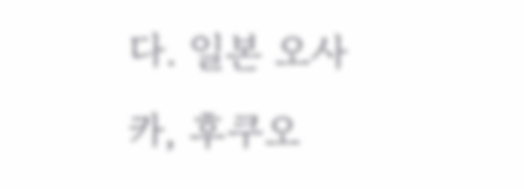다. 일본 오사카, 후쿠오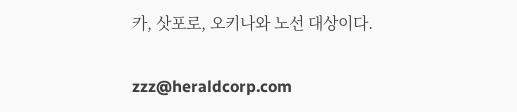카, 삿포로, 오키나와 노선 대상이다.


zzz@heraldcorp.com